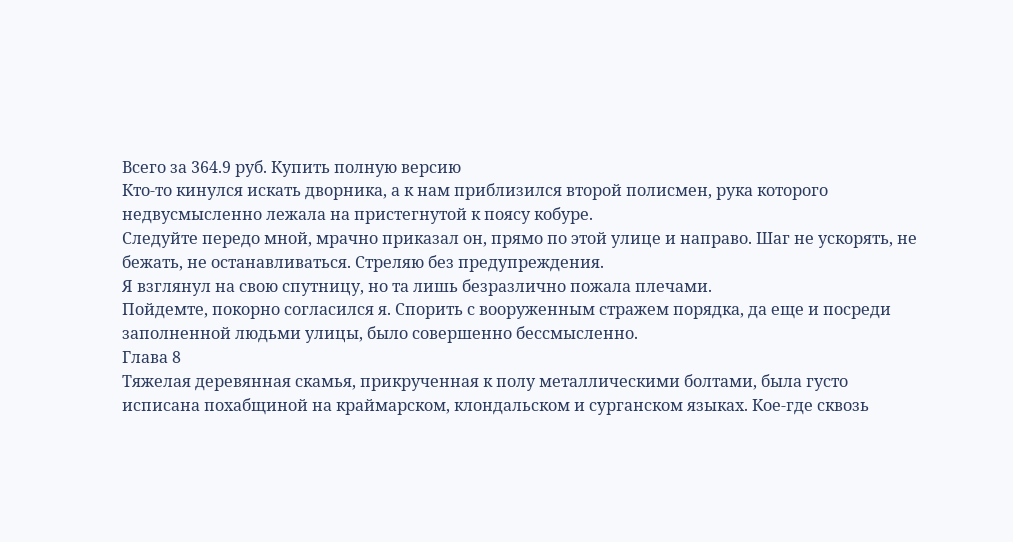Всего за 364.9 руб. Купить полную версию
Кто-то кинулся искать дворника, а к нам приблизился второй полисмен, рука которого недвусмысленно лежала на пристегнутой к поясу кобуре.
Следуйте передо мной, мрачно приказал он, прямо по этой улице и направо. Шаг не ускорять, не бежать, не останавливаться. Стреляю без предупреждения.
Я взглянул на свою спутницу, но та лишь безразлично пожала плечами.
Пойдемте, покорно согласился я. Спорить с вооруженным стражем порядка, да еще и посреди заполненной людьми улицы, было совершенно бессмысленно.
Глава 8
Тяжелая деревянная скамья, прикрученная к полу металлическими болтами, была густо исписана похабщиной на краймарском, клондальском и сурганском языках. Кое-где сквозь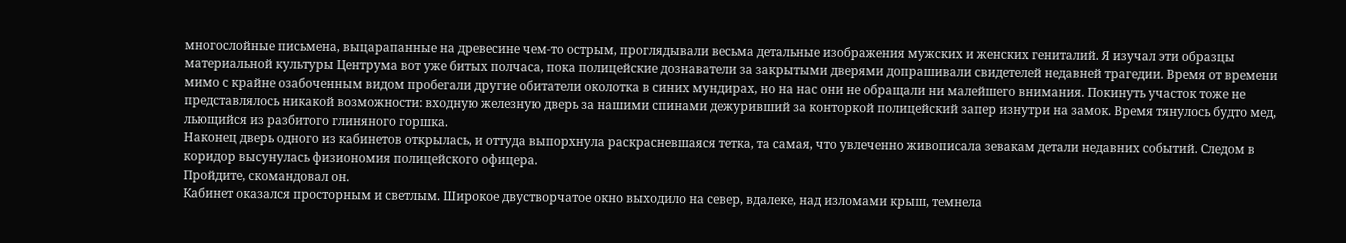многослойные письмена, выцарапанные на древесине чем-то острым, проглядывали весьма детальные изображения мужских и женских гениталий. Я изучал эти образцы материальной культуры Центрума вот уже битых полчаса, пока полицейские дознаватели за закрытыми дверями допрашивали свидетелей недавней трагедии. Время от времени мимо с крайне озабоченным видом пробегали другие обитатели околотка в синих мундирах, но на нас они не обращали ни малейшего внимания. Покинуть участок тоже не представлялось никакой возможности: входную железную дверь за нашими спинами дежуривший за конторкой полицейский запер изнутри на замок. Время тянулось будто мед, льющийся из разбитого глиняного горшка.
Наконец дверь одного из кабинетов открылась, и оттуда выпорхнула раскрасневшаяся тетка, та самая, что увлеченно живописала зевакам детали недавних событий. Следом в коридор высунулась физиономия полицейского офицера.
Пройдите, скомандовал он.
Кабинет оказался просторным и светлым. Широкое двустворчатое окно выходило на север, вдалеке, над изломами крыш, темнела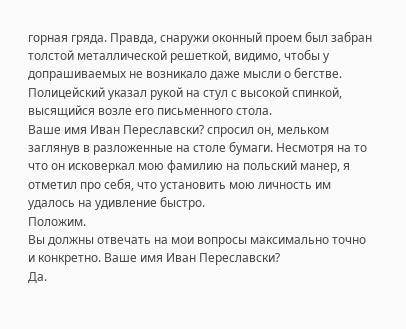горная гряда. Правда, снаружи оконный проем был забран толстой металлической решеткой, видимо, чтобы у допрашиваемых не возникало даже мысли о бегстве. Полицейский указал рукой на стул с высокой спинкой, высящийся возле его письменного стола.
Ваше имя Иван Переславски? спросил он, мельком заглянув в разложенные на столе бумаги. Несмотря на то что он исковеркал мою фамилию на польский манер, я отметил про себя, что установить мою личность им удалось на удивление быстро.
Положим.
Вы должны отвечать на мои вопросы максимально точно и конкретно. Ваше имя Иван Переславски?
Да.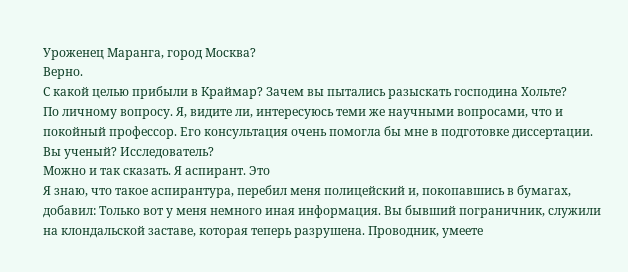Уроженец Маранга, город Москва?
Верно.
С какой целью прибыли в Краймар? Зачем вы пытались разыскать господина Хольте?
По личному вопросу. Я, видите ли, интересуюсь теми же научными вопросами, что и покойный профессор. Его консультация очень помогла бы мне в подготовке диссертации.
Вы ученый? Исследователь?
Можно и так сказать. Я аспирант. Это
Я знаю, что такое аспирантура, перебил меня полицейский и, покопавшись в бумагах, добавил: Только вот у меня немного иная информация. Вы бывший пограничник, служили на клондальской заставе, которая теперь разрушена. Проводник, умеете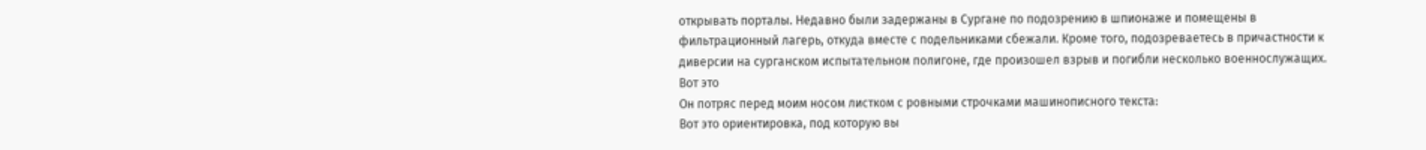открывать порталы. Недавно были задержаны в Сургане по подозрению в шпионаже и помещены в фильтрационный лагерь, откуда вместе с подельниками сбежали. Кроме того, подозреваетесь в причастности к диверсии на сурганском испытательном полигоне, где произошел взрыв и погибли несколько военнослужащих. Вот это
Он потряс перед моим носом листком с ровными строчками машинописного текста:
Вот это ориентировка, под которую вы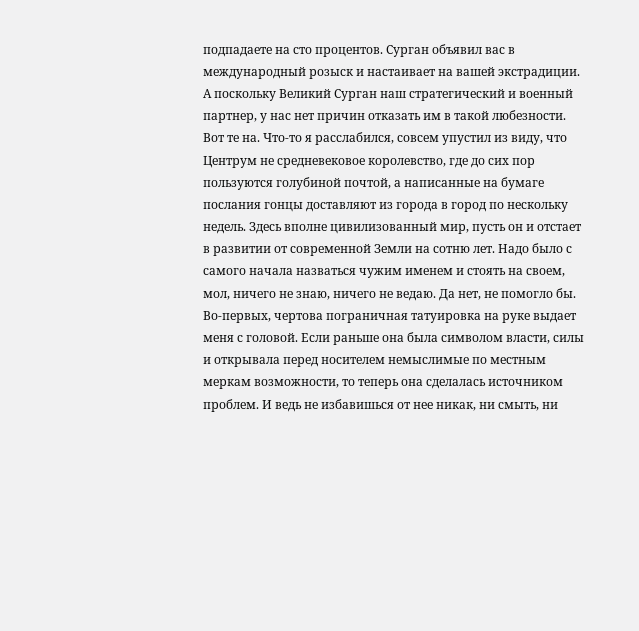подпадаете на сто процентов. Сурган объявил вас в международный розыск и настаивает на вашей экстрадиции. А поскольку Великий Сурган наш стратегический и военный партнер, у нас нет причин отказать им в такой любезности.
Вот те на. Что-то я расслабился, совсем упустил из виду, что Центрум не средневековое королевство, где до сих пор пользуются голубиной почтой, а написанные на бумаге послания гонцы доставляют из города в город по нескольку недель. Здесь вполне цивилизованный мир, пусть он и отстает в развитии от современной Земли на сотню лет. Надо было с самого начала назваться чужим именем и стоять на своем, мол, ничего не знаю, ничего не ведаю. Да нет, не помогло бы. Во-первых, чертова пограничная татуировка на руке выдает меня с головой. Если раньше она была символом власти, силы и открывала перед носителем немыслимые по местным меркам возможности, то теперь она сделалась источником проблем. И ведь не избавишься от нее никак, ни смыть, ни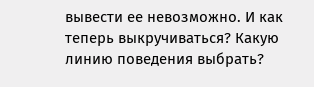вывести ее невозможно. И как теперь выкручиваться? Какую линию поведения выбрать?